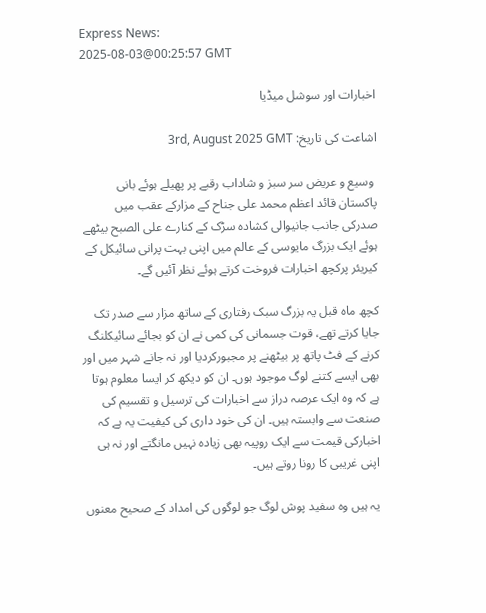Express News:
2025-08-03@00:25:57 GMT

اخبارات اور سوشل میڈیا

اشاعت کی تاریخ: 3rd, August 2025 GMT

 وسیع و عریض سر سبز و شاداب رقبے پر پھیلے ہوئے بانی پاکستان قائد اعظم محمد علی جناح کے مزارکے عقب میں صدرکی جانب جانیوالی کشادہ سڑک کے کنارے علی الصبح بیٹھے ہوئے ایک بزرگ مایوسی کے عالم میں اپنی بہت پرانی سائیکل کے کیریئر پرکچھ اخبارات فروخت کرتے ہوئے نظر آئیں گے۔

کچھ ماہ قبل یہ بزرگ سبک رفتاری کے ساتھ مزار سے صدر تک جایا کرتے تھے، قوت جسمانی کی کمی نے ان کو بجائے سائیکلنگ کرنے کے فٹ پاتھ پر بیٹھنے پر مجبورکردیا اور نہ جانے شہر میں اور بھی ایسے کتنے لوگ موجود ہوں۔ ان کو دیکھ کر ایسا معلوم ہوتا ہے کہ وہ ایک عرصہ دراز سے اخبارات کی ترسیل و تقسیم کی صنعت سے وابستہ ہیں۔ ان کی خود داری کی کیفیت یہ ہے کہ اخبارکی قیمت سے ایک روپیہ بھی زیادہ نہیں مانگتے اور نہ ہی اپنی غریبی کا رونا روتے ہیں۔

یہ ہیں وہ سفید پوش لوگ جو لوگوں کی امداد کے صحیح معنوں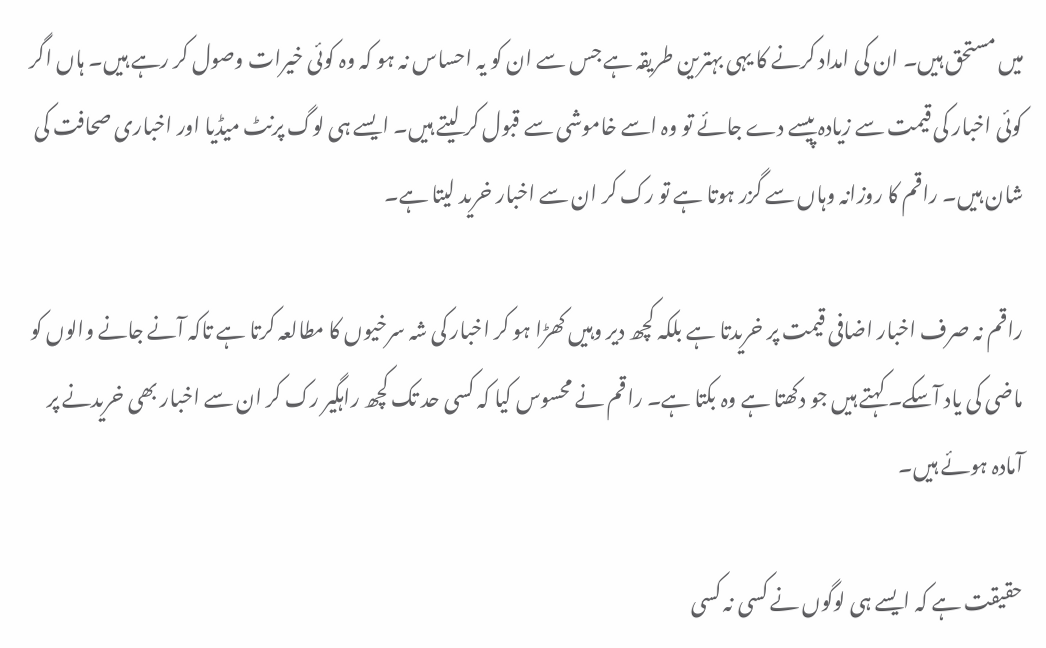میں مستحق ہیں۔ ان کی امداد کرنے کا یہی بہترین طریقہ ہے جس سے ان کو یہ احساس نہ ہو کہ وہ کوئی خیرات وصول کر رہے ہیں۔ ہاں اگر کوئی اخبار کی قیمت سے زیادہ پیسے دے جائے تو وہ اسے خاموشی سے قبول کر لیتے ہیں۔ ایسے ہی لوگ پرنٹ میڈیا اور اخباری صحافت کی شان ہیں۔ راقم کا روزانہ وہاں سے گزر ہوتا ہے تو رک کر ان سے اخبار خرید لیتا ہے۔

راقم نہ صرف اخبار اضافی قیمت پر خریدتا ہے بلکہ کچھ دیر وہیں کھڑا ہو کر اخبار کی شہ سرخیوں کا مطالعہ کرتا ہے تاکہ آنے جانے والوں کو ماضی کی یاد آسکے۔ کہتے ہیں جو دکھتا ہے وہ بکتا ہے۔ راقم نے محسوس کیا کہ کسی حد تک کچھ راہگیر رک کر ان سے اخبار بھی خریدنے پر آمادہ ہوئے ہیں۔

حقیقت ہے کہ ایسے ہی لوگوں نے کسی نہ کسی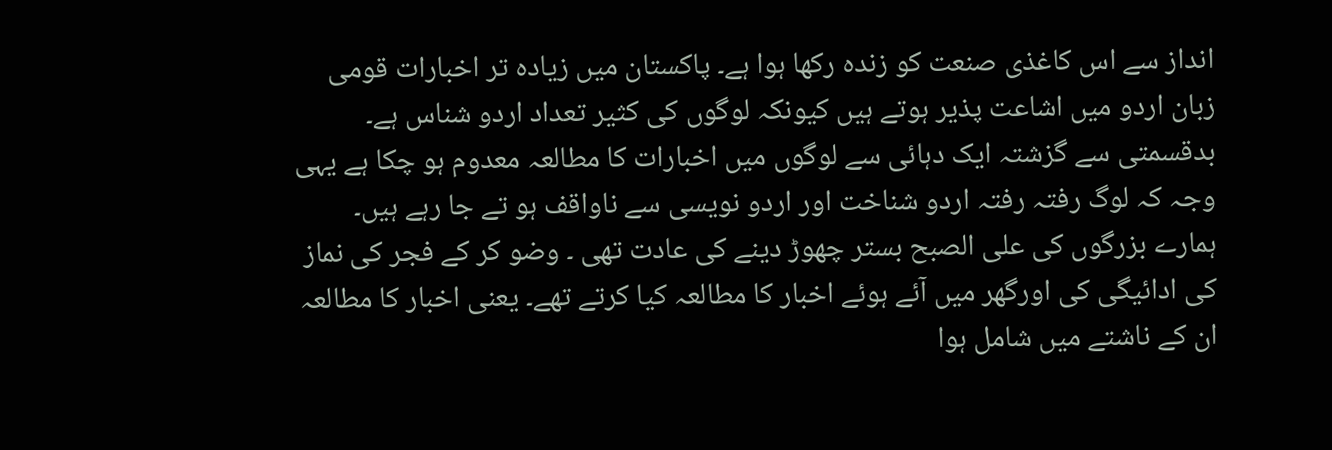انداز سے اس کاغذی صنعت کو زندہ رکھا ہوا ہے۔ پاکستان میں زیادہ تر اخبارات قومی زبان اردو میں اشاعت پذیر ہوتے ہیں کیونکہ لوگوں کی کثیر تعداد اردو شناس ہے۔ بدقسمتی سے گزشتہ ایک دہائی سے لوگوں میں اخبارات کا مطالعہ معدوم ہو چکا ہے یہی وجہ کہ لوگ رفتہ رفتہ اردو شناخت اور اردو نویسی سے ناواقف ہو تے جا رہے ہیں۔ ہمارے بزرگوں کی علی الصبح بستر چھوڑ دینے کی عادت تھی ۔ وضو کر کے فجر کی نماز کی ادائیگی کی اورگھر میں آئے ہوئے اخبار کا مطالعہ کیا کرتے تھے۔ یعنی اخبار کا مطالعہ ان کے ناشتے میں شامل ہوا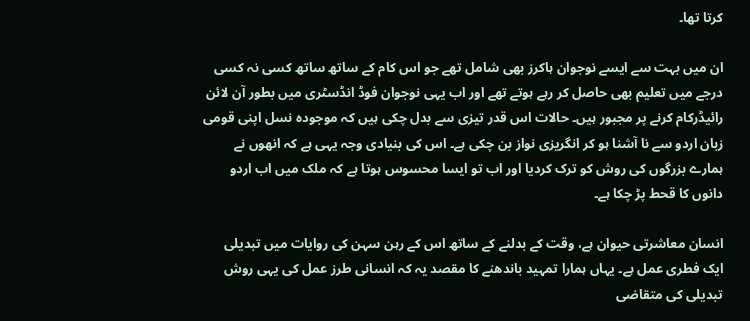کرتا تھا۔

ان میں بہت سے ایسے نوجوان ہاکرز بھی شامل تھے جو اس کام کے ساتھ ساتھ کسی نہ کسی درجے میں تعلیم بھی حاصل کر رہے ہوتے تھے اور اب یہی نوجوان فوڈ انڈسٹری میں بطور آن لائن رائیڈرکام کرنے پر مجبور ہیں۔ حالات اس قدر تیزی سے بدل چکی ہیں کہ موجودہ نسل اپنی قومی زبان اردو سے نا آشنا ہو کر انگریزی نواز بن چکی ہے۔ اس کی بنیادی وجہ یہی ہے کہ انھوں نے ہمارے بزرگوں کی روش کو ترک کردیا اور اب تو ایسا محسوس ہوتا ہے کہ ملک میں اب اردو دانوں کا قحط پڑ چکا ہے۔

انسان معاشرتی حیوان ہے، وقت کے بدلنے کے ساتھ اس کے رہن سہن کی روایات میں تبدیلی ایک فطری عمل ہے۔ یہاں ہمارا تمہید باندھنے کا مقصد یہ کہ انسانی طرز عمل کی یہی روش تبدیلی کی متقاضی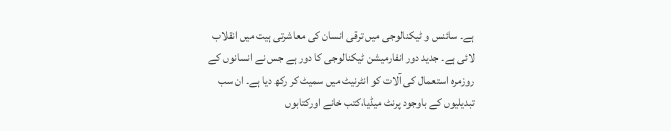ہے۔ سائنس و ٹیکنالوجی میں ترقی انسان کی معاشرتی ہیت میں انقلاب لائی ہے۔ جدید دور انفارمیشن ٹیکنالوجی کا دور ہے جس نے انسانوں کے روزمرہ استعمال کی آلات کو انٹرنیٹ میں سمیٹ کر رکھ دیا ہے۔ ان سب تبدیلیوں کے باوجود پرنٹ میڈیا،کتب خانے اورکتابوں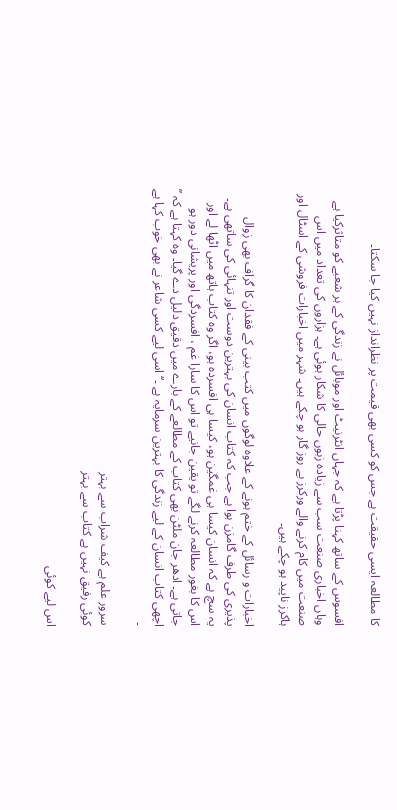کا مطالعہ ایسی حقیقت ہے جس کو کسی بھی قیمت پر نظرانداز نہیں کیا جا سکتا۔

افسوس کے ساتھ کہنا پڑتا ہے کہ جہاں انٹرنیٹ اور موبائل نے زندگی کے ہر شعبے کو متاثرکیا ہے وہاں اخباری صنعت سب سے زیادہ زبوں حالی کا شکار ہوئی ہے۔ ہزاروں کی تعداد میں اس صنعت میں کام کرنے والے ورکرز بے روز گار ہو چکے ہیں۔ شہر میں اخبارات فروشی کے اسٹال اور ہاکرز ناپید ہو چکے ہیں۔

اخبارات و رسائل کے ختم ہونے کے علاوہ لوگوں میں کتب بینی کے فقدان کا گراف بھی زوال پذیری کی طرف گامزن ہوا ہے جب کہ کتاب انسان کی بہترین دوست اور تنہائی کی ساتھی ہے۔ یہ سچ ہے کہ انسان کیسا ہی غمگین ہو، کیسا ہی افسردہ ہو، اگر وہ کتاب ہاتھ میں اٹھا لے اور اس کا بغور مطالعہ کرنے لگے تو یقین جانیے تو اس کا سارا غم ، افسردگی اور پریشانی دور ہو جاتی ہے۔ ادھر جان ملٹن بھی کتاب کے مطالعے کے بارے میں دقیق دلیل دے گیا۔ وہ کہتا ہے کہ ’’ اچھی کتاب انسان کے لیے زندگی کا بہترین سرمایہ ہے ۔‘‘ اسی لیے کسی شاعر نے بھی خوب کہا ہے ۔

سرور علم ہے کیف شراب سے بہتر
کوئی رفیق نہیں ہے کتاب سے بہتر

اس لیے کوئی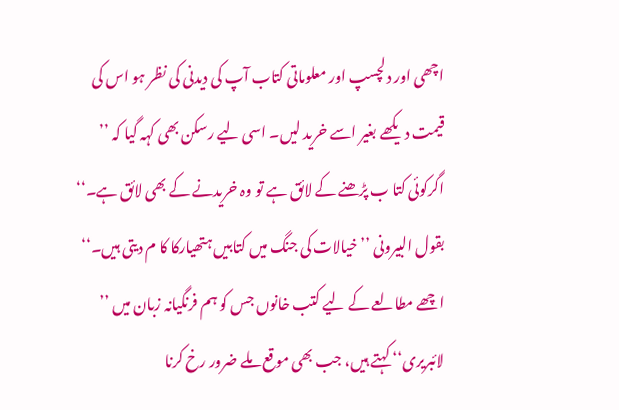اچھی اور دلچسپ اور معلوماتی کتاب آپ کی دیدنی کی نظر ہو اس کی قیمت دیکھے بغیر اسے خرید لیں۔ اسی لیے رسکن بھی کہہ گیا کہ ’’ اگرکوئی کتا ب پڑھنے کے لائق ہے تو وہ خریدنے کے بھی لائق ہے۔‘‘ بقول البیرونی ’’خیالات کی جنگ میں کتابیں ہتھیارکا کا م دیتی ہیں۔‘‘ اچھے مطالعے کے لیے کتب خانوں جس کو ہم فرنگیانہ زبان میں ’’ لائبریری‘‘ کہتے ہیں، جب بھی موقع ملے ضرور رخ کرنا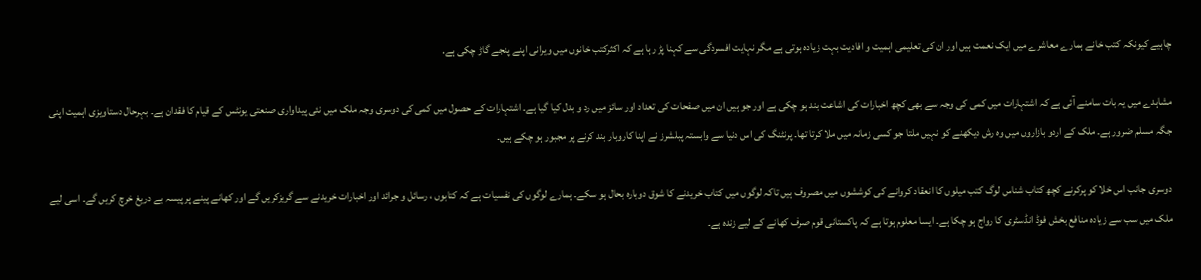چاہیے کیونکہ کتب خانے ہمارے معاشرے میں ایک نعمت ہیں اور ان کی تعلیمی اہمیت و افادیت بہت زیادہ ہوتی ہے مگر نہایت افسردگی سے کہنا پڑ رہا ہے کہ اکثرکتب خانوں میں ویرانی اپنے پنجے گاڑ چکی ہے.

مشاہدے میں یہ بات سامنے آئی ہے کہ اشتہارات میں کمی کی وجہ سے بھی کچھ اخبارات کی اشاعت بند ہو چکی ہے اور جو ہیں ان میں صفحات کی تعداد اور سائز میں رد و بدل کیا گیا ہے۔ اشتہارات کے حصول میں کمی کی دوسری وجہ ملک میں نئی پیداواری صنعتی یونٹس کے قیام کا فقدان ہے۔ بہرحال دستاویزی اہمیت اپنی جگہ مسلم ضرور ہے۔ ملک کے اردو بازاروں میں وہ رش دیکھنے کو نہیں ملتا جو کسی زمانہ میں ملا کرتا تھا۔ پرنٹنگ کی اس دنیا سے وابستہ پبلشرز نے اپنا کاروبار بند کرنے پر مجبور ہو چکے ہیں۔

دوسری جانب اس خلا کو پرکرنے کچھ کتاب شناس لوگ کتب میلوں کا انعقاد کروانے کی کوششوں میں مصروف ہیں تاکہ لوگوں میں کتاب خریدنے کا شوق دوبارہ بحال ہو سکے۔ ہمارے لوگوں کی نفسیات ہے کہ کتابوں ، رسائل و جرائد اور اخبارات خریدنے سے گریزکریں گے اور کھانے پینے پر پیسہ بے دریغ خرچ کریں گے۔ اسی لیے ملک میں سب سے زیادہ منافع بخش فوڈ انڈسٹری کا رواج ہو چکا ہے۔ ایسا معلوم ہوتا ہے کہ پاکستانی قوم صرف کھانے کے لیے زندہ ہے۔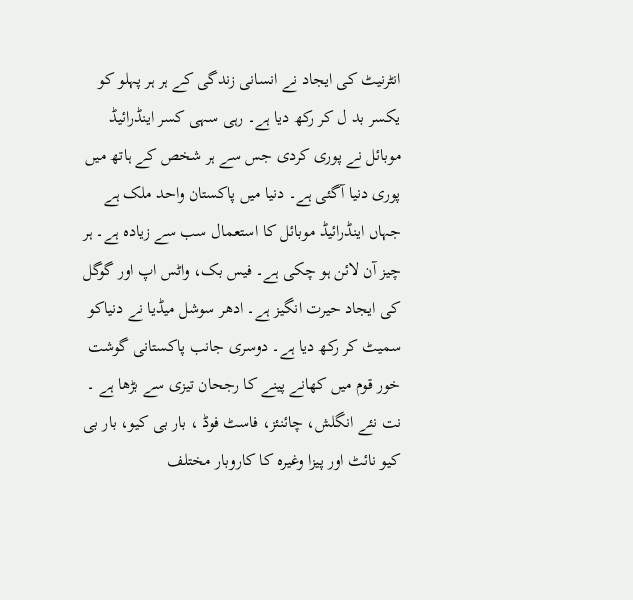انٹرنیٹ کی ایجاد نے انسانی زندگی کے ہر ہر پہلو کو یکسر بد ل کر رکھ دیا ہے۔ رہی سہی کسر اینڈرائیڈ موبائل نے پوری کردی جس سے ہر شخص کے ہاتھ میں پوری دنیا آگئی ہے۔ دنیا میں پاکستان واحد ملک ہے جہاں اینڈرائیڈ موبائل کا استعمال سب سے زیادہ ہے۔ ہر چیز آن لائن ہو چکی ہے۔ فیس بک، واٹس اپ اور گوگل کی ایجاد حیرت انگیز ہے۔ ادھر سوشل میڈیا نے دنیاکو سمیٹ کر رکھ دیا ہے۔ دوسری جانب پاکستانی گوشت خور قوم میں کھانے پینے کا رجحان تیزی سے بڑھا ہے ۔ نت نئے انگلش، چائنئز، فاسٹ فوڈ ، بار بی کیو، بار بی کیو نائٹ اور پیزا وغیرہ کا کاروبار مختلف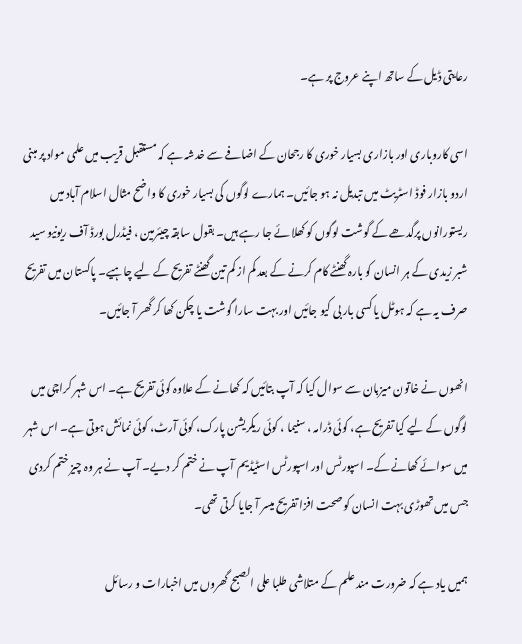رعایتی ڈیل کے ساتھ اپنے عروج پر ہے۔

اسی کاروباری اور بازاری بسیار خوری کا رجحان کے اضافے سے خدشہ ہے کہ مستقبل قریب میں علمی مواد پر مبنی اردو بازار فوڈ اسٹریٹ میں تبدیل نہ ہو جائیں۔ ہمارے لوگوں کی بسیار خوری کا واضح مثال اسلام آباد میں ریستورانوں پرگدھے کے گوشت لوگوں کو کھلا ئے جا رہے ہیں۔ بقول سابقہ چیئرمین ، فیڈرل بورڈ آف ریونیو سید شبر زیدی کے ہر انسان کو بارہ گھنٹے کام کرنے کے بعد کم از کم تین گھنٹے تفریح کے لیے چاہیے۔ پاکستان میں تفریح صرف یہ ہے کہ ہوٹل یا کسی بار بی کیو جائیں اور بہت سارا گوشت یا چکن کھا کر گھر آ جائیں۔

انھوں نے خاتون میزبان سے سوال کیا کہ آپ بتائیں کہ کھانے کے علاوہ کوئی تفریح ہے۔ اس شہر کراچی میں لوگوں کے لیے کیا تفریح ہے، کوئی ڈرامہ ، سنیما ، کوئی ریکریشن پارک، کوئی آرٹ، کوئی نمائش ہوتی ہے۔ اس شہر میں سوائے کھانے کے۔ اسپورٹس اور اسپورٹس اسٹیڈیم آپ نے ختم کر دیے۔ آپ نے ہر وہ چیز ختم کردی جس میں تھوڑی بہت انسان کو صحت افزا تفریح میسر آ جایا کرتی تھی۔

ہمیں یاد ہے کہ ضرورت مند علم کے متلاشی طلبا علی الصبح گھروں میں اخبارات و رسائل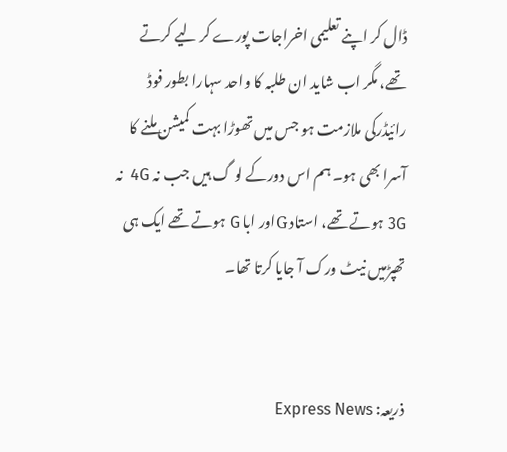ڈال کر اپنے تعلیمی اخراجات پورے کر لیے کرتے تھے، مگر اب شاید ان طلبہ کا واحد سہارا بطور فوڈ رائیڈرکی ملازمت ہو جس میں تھوڑا بہت کمیشن ملنے کا آسرا بھی ہو۔ ہم اس دورکے لو گ ہیں جب نہ 4G  نہ 3G ہوتے تھے، استاد Gاور ابا G ہوتے تھے ایک ہی تھپڑمیں نیٹ ورک آ جایا کرتا تھا۔


ذریعہ: Express News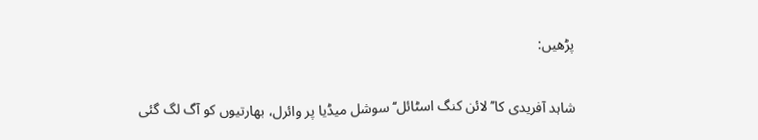پڑھیں:

شاہد آفریدی کا’’لائن کنگ اسٹائل‘‘ سوشل میڈیا پر وائرل، بھارتیوں کو آگ لگ گئی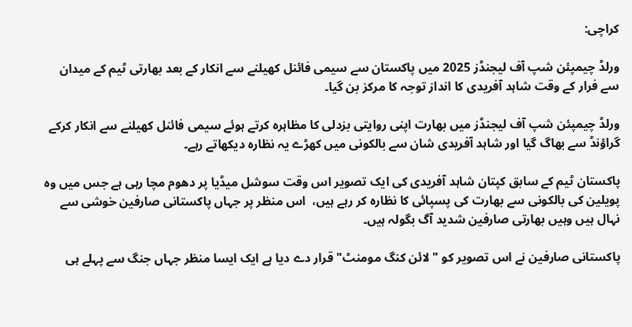کراچی:

ورلڈ چیمپئن شپ آف لیجنڈز 2025 میں پاکستان سے سیمی فائنل کھیلنے سے انکار کے بعد بھارتی ٹیم کے میدان سے فرار کے وقت شاہد آفریدی کا انداز توجہ کا مرکز بن گیا۔

ورلڈ چیمپئن شپ آف لیجنڈز میں بھارت اپنی روایتی بزدلی کا مظاہرہ کرتے ہوئے سیمی فائنل کھیلنے سے انکار کرکے گراؤنڈ سے بھاگ گیا اور شاہد آفریدی شان سے بالکونی میں کھڑے یہ نظارہ دیکھاتے رہے۔

پاکستان ٹیم کے سابق کپتان شاہد آفریدی کی ایک تصویر اس وقت سوشل میڈیا پر دھوم مچا رہی ہے جس میں وہ پویلین کی بالکونی سے بھارت کی پسپائی کا نظارہ کر رہے ہیں،  اس منظر پر جہاں پاکستانی صارفین خوشی سے نہال ہیں وہیں بھارتی صارفین شدید آگ بگولہ ہیں۔

پاکستانی صارفین نے اس تصویر کو "لائن کنگ مومنٹ" قرار دے دیا ہے ایک ایسا منظر جہاں جنگ سے پہلے ہی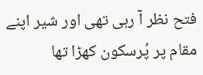فتح نظر آ رہی تھی اور شیر اپنے مقام پر پُرسکون کھڑا تھا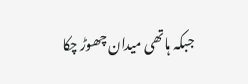جبکہ ہاتھی میدان چھوڑ چکا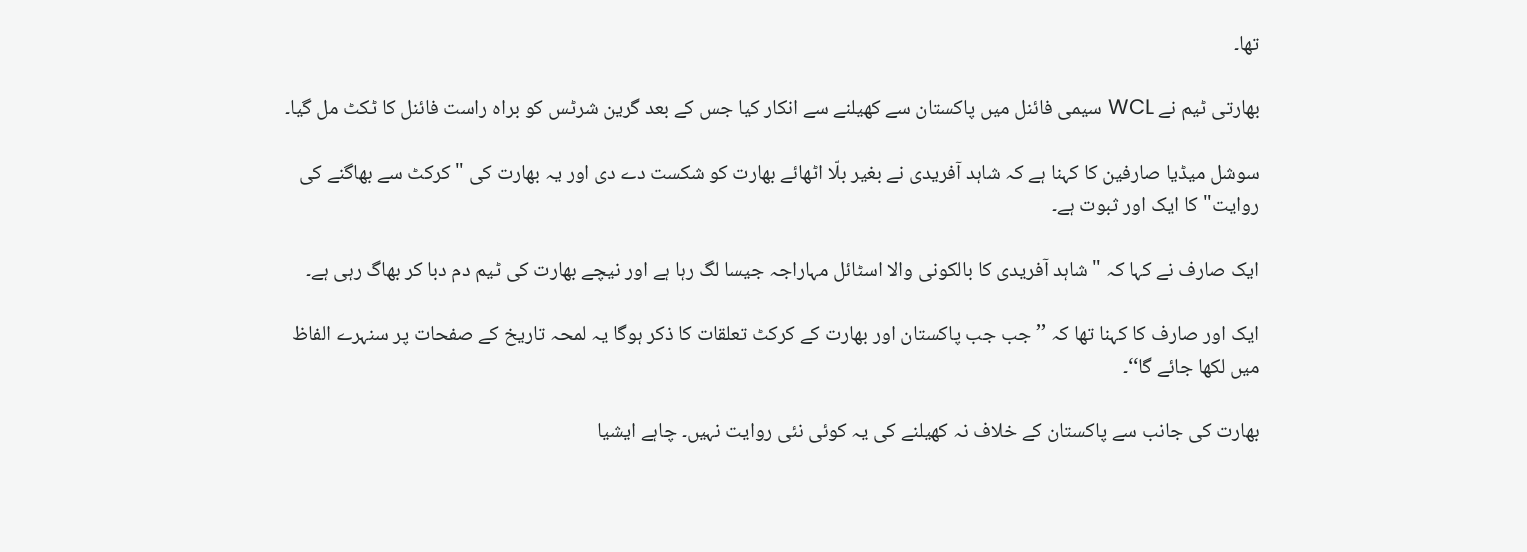تھا۔

بھارتی ٹیم نے WCL سیمی فائنل میں پاکستان سے کھیلنے سے انکار کیا جس کے بعد گرین شرٹس کو براہ راست فائنل کا ٹکٹ مل گیا۔

سوشل میڈیا صارفین کا کہنا ہے کہ شاہد آفریدی نے بغیر بلّا اٹھائے بھارت کو شکست دے دی اور یہ بھارت کی "کرکٹ سے بھاگنے کی روایت" کا ایک اور ثبوت ہے۔

ایک صارف نے کہا کہ "شاہد آفریدی کا بالکونی والا اسٹائل مہاراجہ جیسا لگ رہا ہے اور نیچے بھارت کی ٹیم دم دبا کر بھاگ رہی ہے۔

ایک اور صارف کا کہنا تھا کہ ’’جب جب پاکستان اور بھارت کے کرکٹ تعلقات کا ذکر ہوگا یہ لمحہ تاریخ کے صفحات پر سنہرے الفاظ میں لکھا جائے گا‘‘۔

بھارت کی جانب سے پاکستان کے خلاف نہ کھیلنے کی یہ کوئی نئی روایت نہیں۔ چاہے ایشیا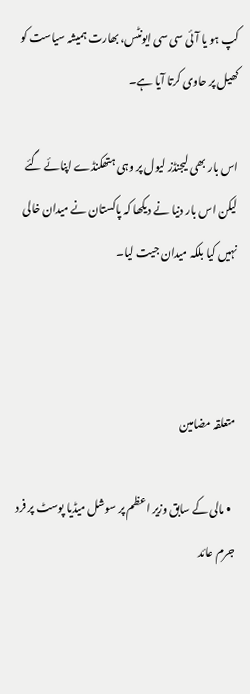کپ ہو یا آئی سی سی ایونٹس، بھارت ہمیشہ سیاست کو کھیل پر حاوی کرتا آیا ہے۔

اس بار بھی لیجنڈز لیول پر وہی ہتھکنڈے اپنائے گئے لیکن اس بار دنیا نے دیکھا کہ پاکستان نے میدان خالی نہیں کیا بلکہ میدان جیت لیا۔



متعلقہ مضامین

  • مالی کے سابق وزیر اعظم پر سوشل میڈیا پوسٹ پر فرد جرم عائد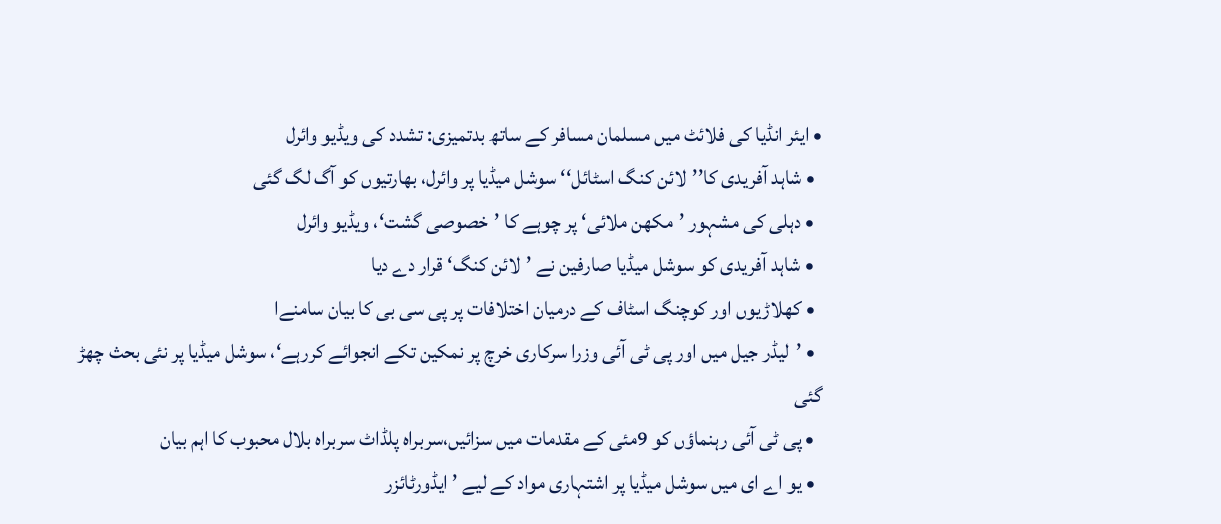• ایئر انڈیا کی فلائٹ میں مسلمان مسافر کے ساتھ بدتمیزی: تشدد کی ویڈیو وائرل
  • شاہد آفریدی کا’’لائن کنگ اسٹائل‘‘ سوشل میڈیا پر وائرل، بھارتیوں کو آگ لگ گئی
  • دہلی کی مشہور ’مکھن ملائی‘ پر چوہے کا ’خصوصی گشت‘، ویڈیو وائرل
  • شاہد آفریدی کو سوشل میڈیا صارفین نے ’لائن کنگ‘ قرار دے دیا
  • کھلاڑیوں اور کوچنگ اسٹاف کے درمیان اختلافات پر پی سی بی کا بیان سامنےا
  • ’لیڈر جیل میں اور پی ٹی آئی وزرا سرکاری خرچ پر نمکین تکے انجوائے کررہے‘، سوشل میڈیا پر نئی بحث چھڑ گئی
  • پی ٹی آئی رہنماؤں کو 9مئی کے مقدمات میں سزائیں،سربراہ پلڈاٹ سربراہ بلال محبوب کا اہم بیان
  • یو اے ای میں سوشل میڈیا پر اشتہاری مواد کے لیے ’ایڈورٹائزر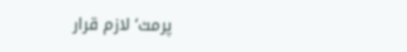پرمٹ‘ لازم قرار